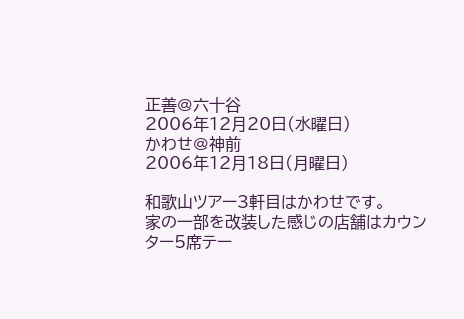正善@六十谷
2006年12月20日(水曜日)
かわせ@神前
2006年12月18日(月曜日)

和歌山ツアー3軒目はかわせです。
家の一部を改装した感じの店舗はカウンター5席テー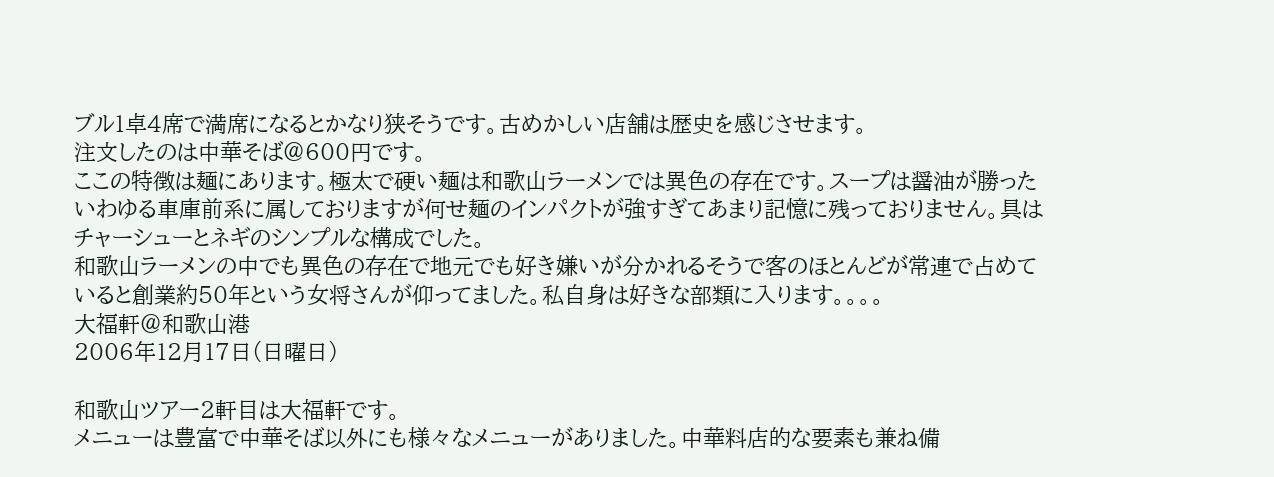ブル1卓4席で満席になるとかなり狭そうです。古めかしい店舗は歴史を感じさせます。
注文したのは中華そば@600円です。
ここの特徴は麺にあります。極太で硬い麺は和歌山ラーメンでは異色の存在です。スープは醤油が勝ったいわゆる車庫前系に属しておりますが何せ麺のインパクトが強すぎてあまり記憶に残っておりません。具はチャーシューとネギのシンプルな構成でした。
和歌山ラーメンの中でも異色の存在で地元でも好き嫌いが分かれるそうで客のほとんどが常連で占めていると創業約50年という女将さんが仰ってました。私自身は好きな部類に入ります。。。。
大福軒@和歌山港
2006年12月17日(日曜日)

和歌山ツアー2軒目は大福軒です。
メニューは豊富で中華そば以外にも様々なメニューがありました。中華料店的な要素も兼ね備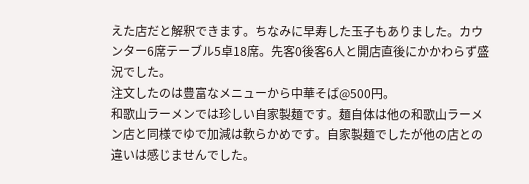えた店だと解釈できます。ちなみに早寿した玉子もありました。カウンター6席テーブル5卓18席。先客0後客6人と開店直後にかかわらず盛況でした。
注文したのは豊富なメニューから中華そば@500円。
和歌山ラーメンでは珍しい自家製麺です。麺自体は他の和歌山ラーメン店と同様でゆで加減は軟らかめです。自家製麺でしたが他の店との違いは感じませんでした。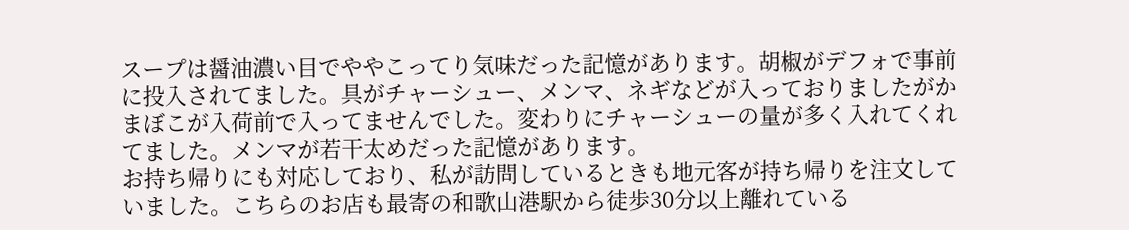スープは醤油濃い目でややこってり気味だった記憶があります。胡椒がデフォで事前に投入されてました。具がチャーシュー、メンマ、ネギなどが入っておりましたがかまぼこが入荷前で入ってませんでした。変わりにチャーシューの量が多く入れてくれてました。メンマが若干太めだった記憶があります。
お持ち帰りにも対応しており、私が訪問しているときも地元客が持ち帰りを注文していました。こちらのお店も最寄の和歌山港駅から徒歩30分以上離れている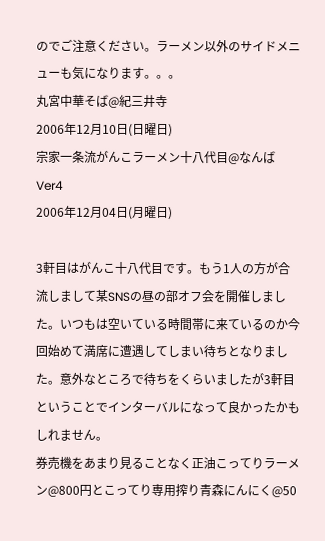のでご注意ください。ラーメン以外のサイドメニューも気になります。。。
丸宮中華そば@紀三井寺
2006年12月10日(日曜日)
宗家一条流がんこラーメン十八代目@なんば Ver4
2006年12月04日(月曜日)

3軒目はがんこ十八代目です。もう1人の方が合流しまして某SNSの昼の部オフ会を開催しました。いつもは空いている時間帯に来ているのか今回始めて満席に遭遇してしまい待ちとなりました。意外なところで待ちをくらいましたが3軒目ということでインターバルになって良かったかもしれません。
券売機をあまり見ることなく正油こってりラーメン@800円とこってり専用搾り青森にんにく@50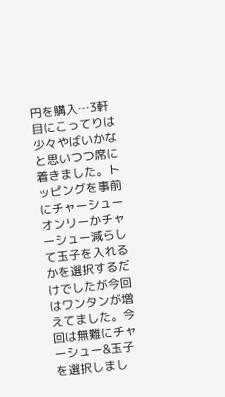円を購入…3軒目にこってりは少々やばいかなと思いつつ席に着きました。トッピングを事前にチャーシューオンリーかチャーシュー減らして玉子を入れるかを選択するだけでしたが今回はワンタンが増えてました。今回は無難にチャーシュー&玉子を選択しまし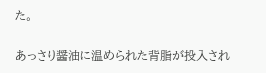た。

あっさり醤油に温められた背脂が投入され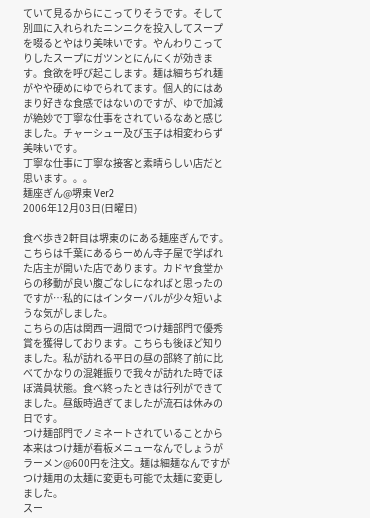ていて見るからにこってりそうです。そして別皿に入れられたニンニクを投入してスープを啜るとやはり美味いです。やんわりこってりしたスープにガツンとにんにくが効きます。食欲を呼び起こします。麺は細ちぢれ麺がやや硬めにゆでられてます。個人的にはあまり好きな食感ではないのですが、ゆで加減が絶妙で丁寧な仕事をされているなあと感じました。チャーシュー及び玉子は相変わらず美味いです。
丁寧な仕事に丁寧な接客と素晴らしい店だと思います。。。
麺座ぎん@堺東 Ver2
2006年12月03日(日曜日)

食べ歩き2軒目は堺東のにある麺座ぎんです。こちらは千葉にあるらーめん寺子屋で学ばれた店主が開いた店であります。カドヤ食堂からの移動が良い腹ごなしになればと思ったのですが…私的にはインターバルが少々短いような気がしました。
こちらの店は関西一週間でつけ麺部門で優秀賞を獲得しております。こちらも後ほど知りました。私が訪れる平日の昼の部終了前に比べてかなりの混雑振りで我々が訪れた時でほぼ満員状態。食べ終ったときは行列ができてました。昼飯時過ぎてましたが流石は休みの日です。
つけ麺部門でノミネートされていることから本来はつけ麺が看板メニューなんでしょうがラーメン@600円を注文。麺は細麺なんですがつけ麺用の太麺に変更も可能で太麺に変更しました。
スー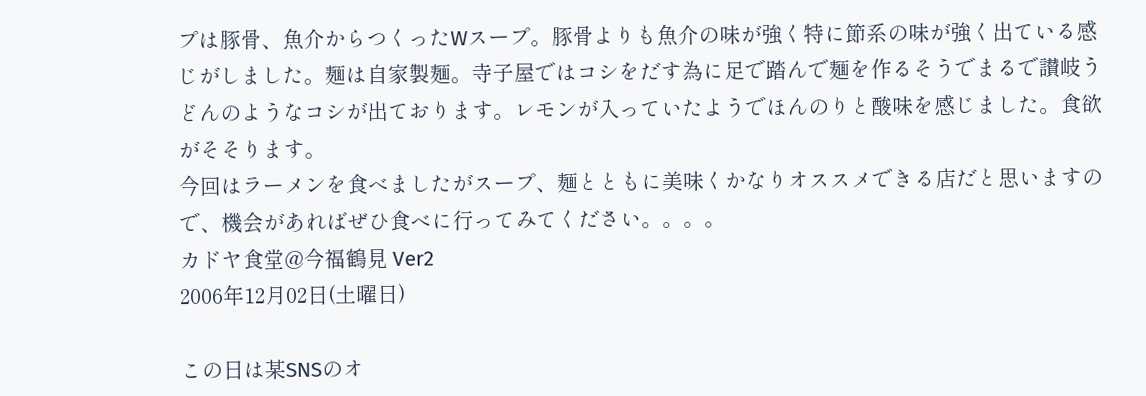プは豚骨、魚介からつくったWスープ。豚骨よりも魚介の味が強く特に節系の味が強く出ている感じがしました。麺は自家製麺。寺子屋ではコシをだす為に足で踏んで麺を作るそうでまるで讃岐うどんのようなコシが出ております。レモンが入っていたようでほんのりと酸味を感じました。食欲がそそります。
今回はラーメンを食べましたがスープ、麺とともに美味くかなりオススメできる店だと思いますので、機会があればぜひ食べに行ってみてください。。。。
カドヤ食堂@今福鶴見 Ver2
2006年12月02日(土曜日)

この日は某SNSのオ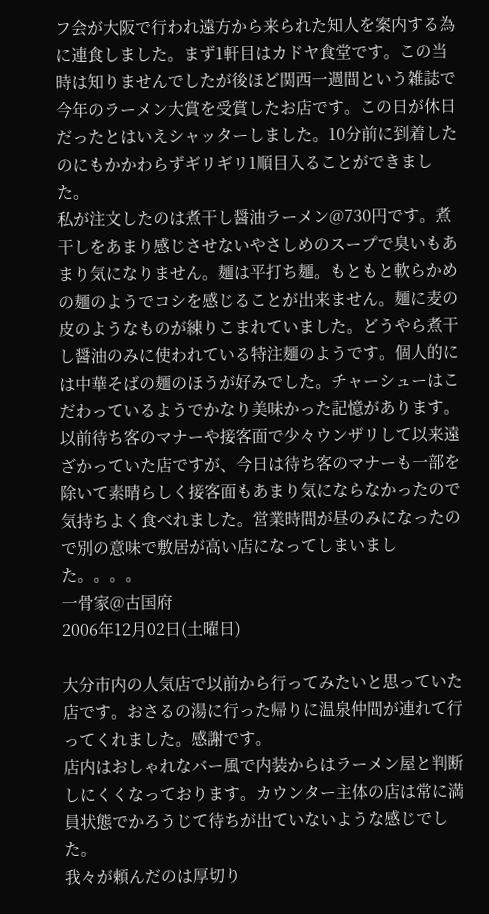フ会が大阪で行われ遠方から来られた知人を案内する為に連食しました。まず1軒目はカドヤ食堂です。この当時は知りませんでしたが後ほど関西一週間という雑誌で今年のラーメン大賞を受賞したお店です。この日が休日だったとはいえシャッターしました。10分前に到着したのにもかかわらずギリギリ1順目入ることができました。
私が注文したのは煮干し醤油ラーメン@730円です。煮干しをあまり感じさせないやさしめのスープで臭いもあまり気になりません。麺は平打ち麺。もともと軟らかめの麺のようでコシを感じることが出来ません。麺に麦の皮のようなものが練りこまれていました。どうやら煮干し醤油のみに使われている特注麺のようです。個人的には中華そばの麺のほうが好みでした。チャーシューはこだわっているようでかなり美味かった記憶があります。
以前待ち客のマナーや接客面で少々ウンザリして以来遠ざかっていた店ですが、今日は待ち客のマナーも一部を除いて素晴らしく接客面もあまり気にならなかったので気持ちよく食べれました。営業時間が昼のみになったので別の意味で敷居が高い店になってしまいました。。。。
一骨家@古国府
2006年12月02日(土曜日)

大分市内の人気店で以前から行ってみたいと思っていた店です。おさるの湯に行った帰りに温泉仲間が連れて行ってくれました。感謝です。
店内はおしゃれなバー風で内装からはラーメン屋と判断しにくくなっております。カウンター主体の店は常に満員状態でかろうじて待ちが出ていないような感じでした。
我々が頼んだのは厚切り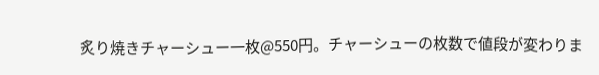炙り焼きチャーシュー一枚@550円。チャーシューの枚数で値段が変わりま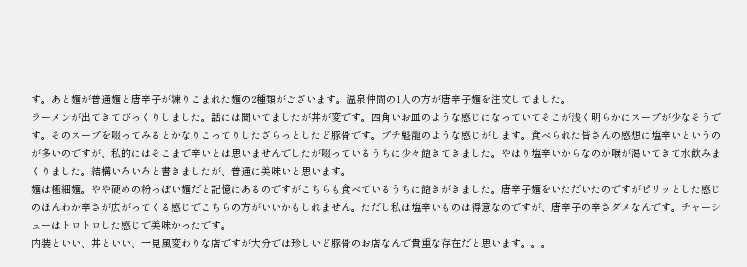す。あと麺が普通麺と唐辛子が練りこまれた麺の2種類がございます。温泉仲間の1人の方が唐辛子麺を注文してました。
ラーメンが出てきてびっくりしました。話には聞いてましたが丼が変です。四角いお皿のような感じになっていてそこが浅く明らかにスープが少なそうです。そのスープを啜ってみるとかなりこってりしたざらっとしたど豚骨です。プチ魁龍のような感じがします。食べられた皆さんの感想に塩辛いというのが多いのですが、私的にはそこまで辛いとは思いませんでしたが啜っているうちに少々飽きてきました。やはり塩辛いからなのか喉が渇いてきて水飲みまくりました。結構いろいろと書きましたが、普通に美味いと思います。
麺は極細麺。やや硬めの粉っぽい麺だと記憶にあるのですがこちらも食べているうちに飽きがきました。唐辛子麺をいただいたのですがピリッとした感じのほんわか辛さが広がってくる感じでこちらの方がいいかもしれません。ただし私は塩辛いものは得意なのですが、唐辛子の辛さダメなんです。チャーシューはトロトロした感じで美味かったです。
内装といい、丼といい、一見風変わりな店ですが大分では珍しいど豚骨のお店なんで貴重な存在だと思います。。。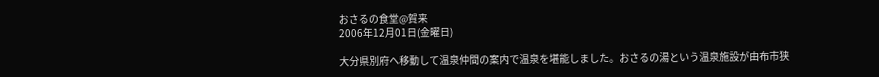おさるの食堂@賀来
2006年12月01日(金曜日)

大分県別府へ移動して温泉仲間の案内で温泉を堪能しました。おさるの湯という温泉施設が由布市狭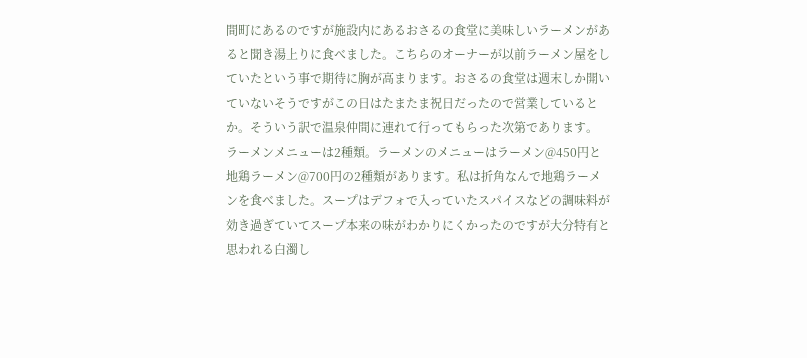間町にあるのですが施設内にあるおさるの食堂に美味しいラーメンがあると聞き湯上りに食べました。こちらのオーナーが以前ラーメン屋をしていたという事で期待に胸が高まります。おさるの食堂は週末しか開いていないそうですがこの日はたまたま祝日だったので営業しているとか。そういう訳で温泉仲間に連れて行ってもらった次第であります。
ラーメンメニューは2種類。ラーメンのメニューはラーメン@450円と地鶏ラーメン@700円の2種類があります。私は折角なんで地鶏ラーメンを食べました。スープはデフォで入っていたスパイスなどの調味料が効き過ぎていてスープ本来の味がわかりにくかったのですが大分特有と思われる白濁し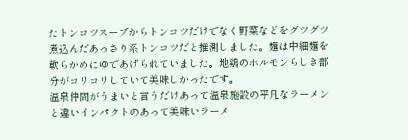たトンコツスープからトンコツだけでなく野菜などをグツグツ煮込んだあっさり系トンコツだと推測しました。麺は中細麺を軟らかめにゆであげられていました。地鶏のホルモンらしき部分がコリコリしていて美味しかったです。
温泉仲間がうまいと言うだけあって温泉施設の平凡なラーメンと違いインパクトのあって美味いラーメ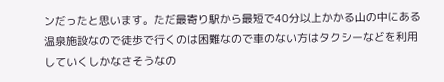ンだったと思います。ただ最寄り駅から最短で40分以上かかる山の中にある温泉施設なので徒歩で行くのは困難なので車のない方はタクシーなどを利用していくしかなさそうなの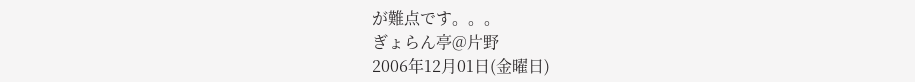が難点です。。。
ぎょらん亭@片野
2006年12月01日(金曜日)